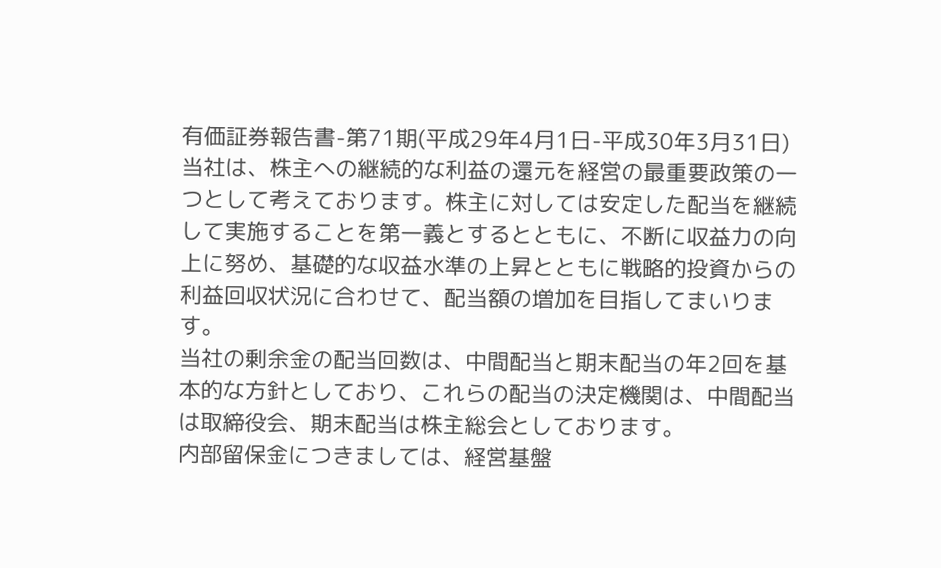有価証券報告書-第71期(平成29年4月1日-平成30年3月31日)
当社は、株主への継続的な利益の還元を経営の最重要政策の一つとして考えております。株主に対しては安定した配当を継続して実施することを第一義とするとともに、不断に収益力の向上に努め、基礎的な収益水準の上昇とともに戦略的投資からの利益回収状況に合わせて、配当額の増加を目指してまいります。
当社の剰余金の配当回数は、中間配当と期末配当の年2回を基本的な方針としており、これらの配当の決定機関は、中間配当は取締役会、期末配当は株主総会としております。
内部留保金につきましては、経営基盤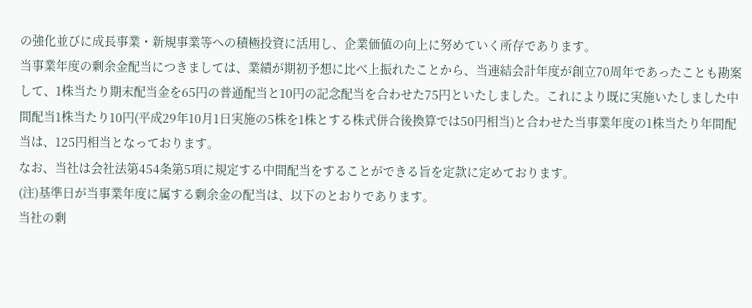の強化並びに成長事業・新規事業等への積極投資に活用し、企業価値の向上に努めていく所存であります。
当事業年度の剰余金配当につきましては、業績が期初予想に比べ上振れたことから、当連結会計年度が創立70周年であったことも勘案して、1株当たり期末配当金を65円の普通配当と10円の記念配当を合わせた75円といたしました。これにより既に実施いたしました中間配当1株当たり10円(平成29年10月1日実施の5株を1株とする株式併合後換算では50円相当)と合わせた当事業年度の1株当たり年間配当は、125円相当となっております。
なお、当社は会社法第454条第5項に規定する中間配当をすることができる旨を定款に定めております。
(注)基準日が当事業年度に属する剰余金の配当は、以下のとおりであります。
当社の剰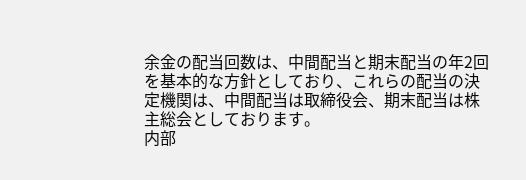余金の配当回数は、中間配当と期末配当の年2回を基本的な方針としており、これらの配当の決定機関は、中間配当は取締役会、期末配当は株主総会としております。
内部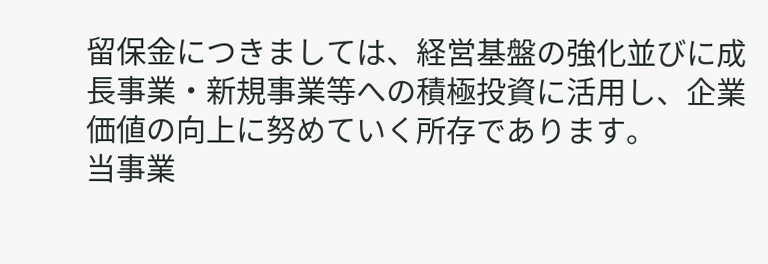留保金につきましては、経営基盤の強化並びに成長事業・新規事業等への積極投資に活用し、企業価値の向上に努めていく所存であります。
当事業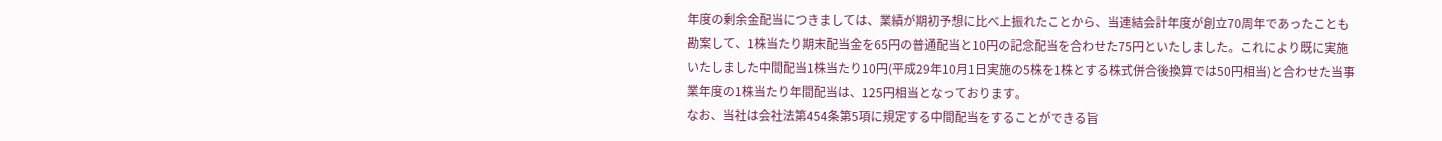年度の剰余金配当につきましては、業績が期初予想に比べ上振れたことから、当連結会計年度が創立70周年であったことも勘案して、1株当たり期末配当金を65円の普通配当と10円の記念配当を合わせた75円といたしました。これにより既に実施いたしました中間配当1株当たり10円(平成29年10月1日実施の5株を1株とする株式併合後換算では50円相当)と合わせた当事業年度の1株当たり年間配当は、125円相当となっております。
なお、当社は会社法第454条第5項に規定する中間配当をすることができる旨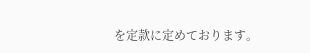を定款に定めております。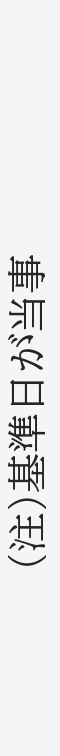(注)基準日が当事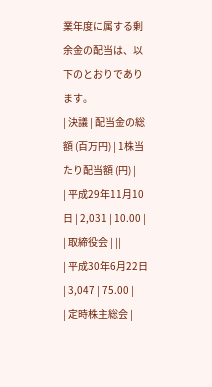業年度に属する剰余金の配当は、以下のとおりであります。
| 決議 | 配当金の総額 (百万円) | 1株当たり配当額 (円) |
| 平成29年11月10日 | 2,031 | 10.00 |
| 取締役会 | ||
| 平成30年6月22日 | 3,047 | 75.00 |
| 定時株主総会 |